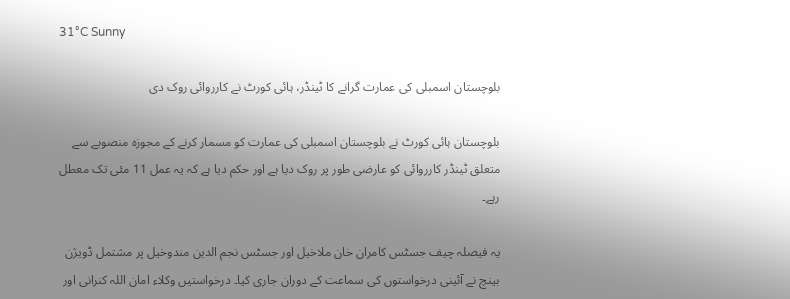31°C Sunny

بلوچستان اسمبلی کی عمارت گرانے کا ٹینڈر، ہائی کورٹ نے کارروائی روک دی

بلوچستان ہائی کورٹ نے بلوچستان اسمبلی کی عمارت کو مسمار کرنے کے مجوزہ منصوبے سے متعلق ٹینڈر کارروائی کو عارضی طور پر روک دیا ہے اور حکم دیا ہے کہ یہ عمل 11 مئی تک معطل رہے۔

یہ فیصلہ چیف جسٹس کامران خان ملاخیل اور جسٹس نجم الدین مندوخیل پر مشتمل ڈویژن بینچ نے آئینی درخواستوں کی سماعت کے دوران جاری کیا۔ درخواستیں وکلاء امان اللہ کنرانی اور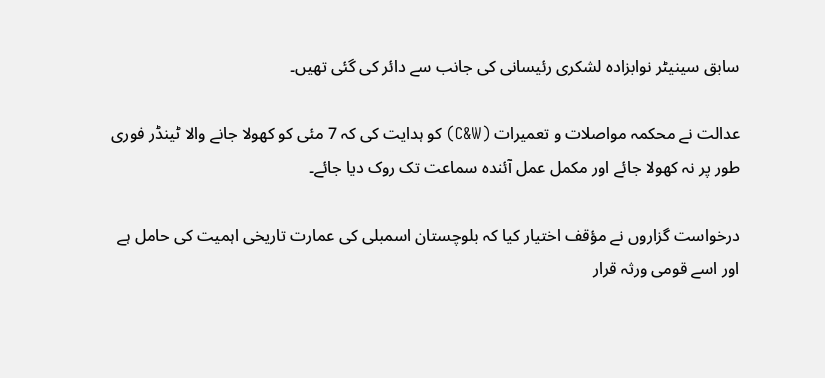سابق سینیٹر نوابزادہ لشکری رئیسانی کی جانب سے دائر کی گئی تھیں۔

عدالت نے محکمہ مواصلات و تعمیرات (C&W) کو ہدایت کی کہ 7 مئی کو کھولا جانے والا ٹینڈر فوری طور پر نہ کھولا جائے اور مکمل عمل آئندہ سماعت تک روک دیا جائے۔

درخواست گزاروں نے مؤقف اختیار کیا کہ بلوچستان اسمبلی کی عمارت تاریخی اہمیت کی حامل ہے اور اسے قومی ورثہ قرار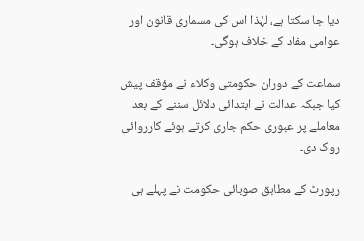دیا جا سکتا ہے، لہٰذا اس کی مسماری قانون اور عوامی مفاد کے خلاف ہوگی۔

سماعت کے دوران حکومتی وکلاء نے مؤقف پیش کیا جبکہ عدالت نے ابتدائی دلائل سننے کے بعد معاملے پر عبوری حکم جاری کرتے ہوئے کارروائی روک دی۔

رپورٹ کے مطابق صوبائی حکومت نے پہلے ہی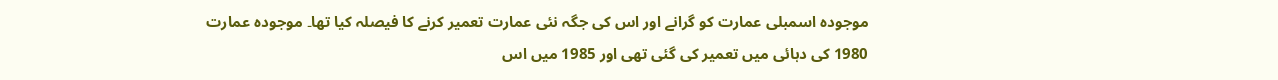موجودہ اسمبلی عمارت کو گرانے اور اس کی جگہ نئی عمارت تعمیر کرنے کا فیصلہ کیا تھا۔ موجودہ عمارت 1980 کی دہائی میں تعمیر کی گئی تھی اور 1985 میں اس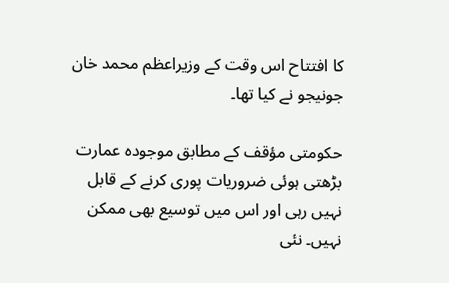کا افتتاح اس وقت کے وزیراعظم محمد خان جونیجو نے کیا تھا۔

حکومتی مؤقف کے مطابق موجودہ عمارت بڑھتی ہوئی ضروریات پوری کرنے کے قابل نہیں رہی اور اس میں توسیع بھی ممکن نہیں۔ نئی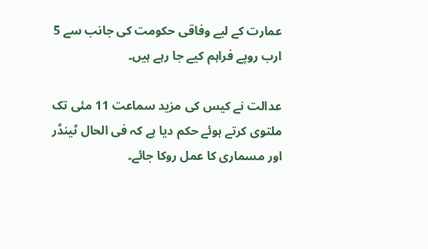عمارت کے لیے وفاقی حکومت کی جانب سے 5 ارب روپے فراہم کیے جا رہے ہیں۔

عدالت نے کیس کی مزید سماعت 11 مئی تک ملتوی کرتے ہوئے حکم دیا ہے کہ فی الحال ٹینڈر اور مسماری کا عمل روکا جائے۔